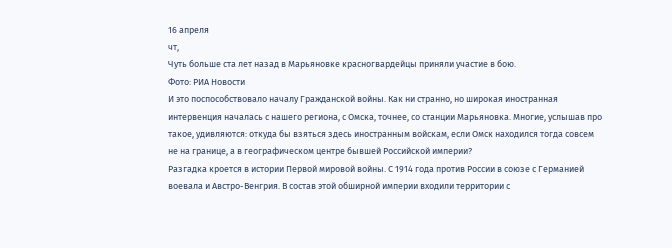16 апреля
чт,
Чуть больше ста лет назад в Марьяновке красногвардейцы приняли участие в бою.
Фото: РИА Новости
И это поспособствовало началу Гражданской войны. Как ни странно, но широкая иностранная интервенция началась с нашего региона, с Омска, точнее, со станции Марьяновка. Многие, услышав про такое, удивляются: откуда бы взяться здесь иностранным войскам, если Омск находился тогда совсем не на границе, а в географическом центре бывшей Российской империи?
Разгадка кроется в истории Первой мировой войны. С 1914 года против России в союзе с Германией воевала и Австро-Венгрия. В состав этой обширной империи входили территории с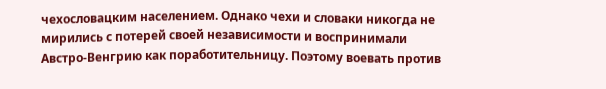чехословацким населением. Однако чехи и словаки никогда не мирились с потерей своей независимости и воспринимали Австро-Венгрию как поработительницу. Поэтому воевать против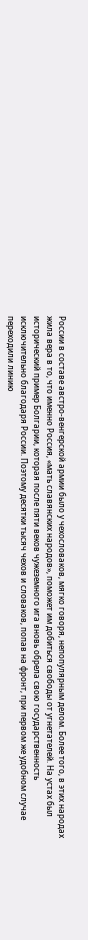России в составе австро-венгерской армии было у чехословаков, мягко говоря, непопулярным делом. Более того, в этих народах жила вера в то, что именно Россия, «мать славянских народов», поможет им добиться свободы от угнетателей. На устах был исторический пример Болгарии, которая после пяти веков чужеземного ига вновь обрела свою государственность исключительно благодаря России. Поэтому десятки тысяч чехов и словаков, попав на фронт, при первом же удобном случае переходили линию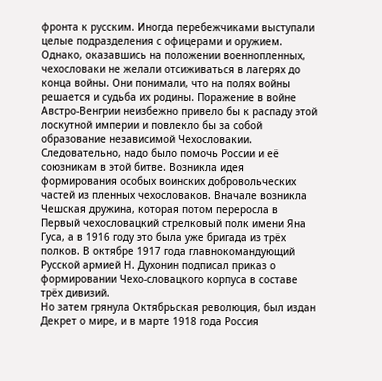фронта к русским. Иногда перебежчиками выступали целые подразделения с офицерами и оружием.
Однако, оказавшись на положении военнопленных, чехословаки не желали отсиживаться в лагерях до конца войны. Они понимали, что на полях войны решается и судьба их родины. Поражение в войне Австро-Венгрии неизбежно привело бы к распаду этой лоскутной империи и повлекло бы за собой образование независимой Чехословакии. Следовательно, надо было помочь России и её союзникам в этой битве. Возникла идея формирования особых воинских добровольческих частей из пленных чехословаков. Вначале возникла Чешская дружина, которая потом переросла в Первый чехословацкий стрелковый полк имени Яна Гуса, а в 1916 году это была уже бригада из трёх полков. В октябре 1917 года главнокомандующий Русской армией Н. Духонин подписал приказ о формировании Чехо-словацкого корпуса в составе трёх дивизий.
Но затем грянула Октябрьская революция, был издан Декрет о мире, и в марте 1918 года Россия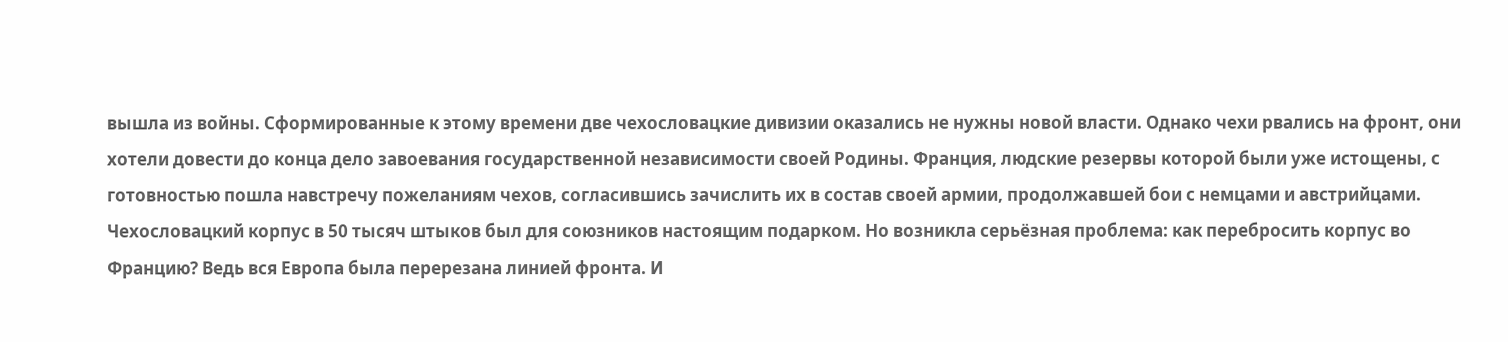вышла из войны. Сформированные к этому времени две чехословацкие дивизии оказались не нужны новой власти. Однако чехи рвались на фронт, они хотели довести до конца дело завоевания государственной независимости своей Родины. Франция, людские резервы которой были уже истощены, с готовностью пошла навстречу пожеланиям чехов, согласившись зачислить их в состав своей армии, продолжавшей бои с немцами и австрийцами. Чехословацкий корпус в 50 тысяч штыков был для союзников настоящим подарком. Но возникла серьёзная проблема: как перебросить корпус во Францию? Ведь вся Европа была перерезана линией фронта. И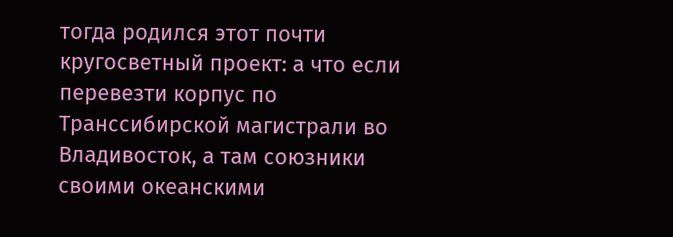тогда родился этот почти кругосветный проект: а что если перевезти корпус по Транссибирской магистрали во Владивосток, а там союзники своими океанскими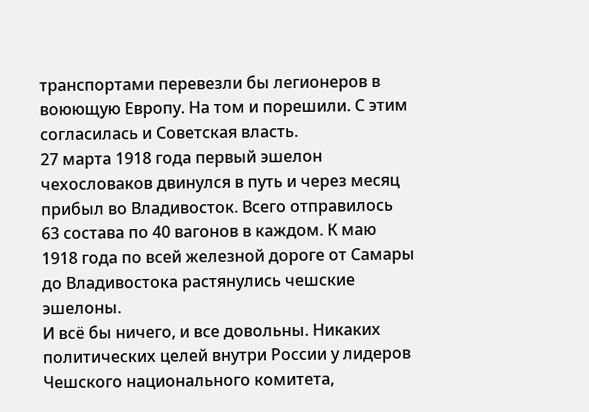транспортами перевезли бы легионеров в воюющую Европу. На том и порешили. С этим согласилась и Советская власть.
27 марта 1918 года первый эшелон чехословаков двинулся в путь и через месяц прибыл во Владивосток. Всего отправилось 63 состава по 40 вагонов в каждом. К маю 1918 года по всей железной дороге от Самары до Владивостока растянулись чешские эшелоны.
И всё бы ничего, и все довольны. Никаких политических целей внутри России у лидеров Чешского национального комитета,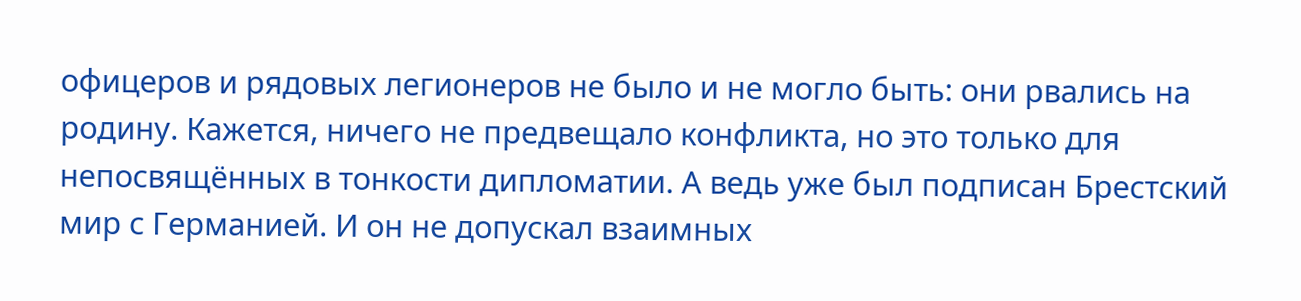офицеров и рядовых легионеров не было и не могло быть: они рвались на родину. Кажется, ничего не предвещало конфликта, но это только для непосвящённых в тонкости дипломатии. А ведь уже был подписан Брестский мир с Германией. И он не допускал взаимных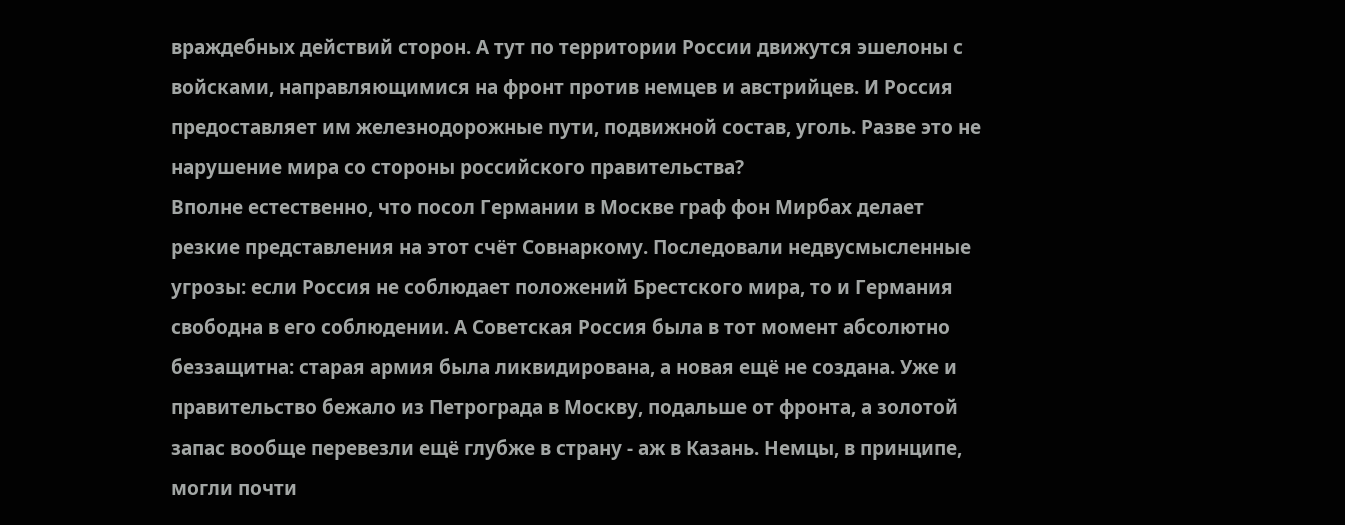враждебных действий сторон. А тут по территории России движутся эшелоны с войсками, направляющимися на фронт против немцев и австрийцев. И Россия предоставляет им железнодорожные пути, подвижной состав, уголь. Разве это не нарушение мира со стороны российского правительства?
Вполне естественно, что посол Германии в Москве граф фон Мирбах делает резкие представления на этот счёт Совнаркому. Последовали недвусмысленные угрозы: если Россия не соблюдает положений Брестского мира, то и Германия свободна в его соблюдении. А Советская Россия была в тот момент абсолютно беззащитна: старая армия была ликвидирована, а новая ещё не создана. Уже и правительство бежало из Петрограда в Москву, подальше от фронта, а золотой запас вообще перевезли ещё глубже в страну - аж в Казань. Немцы, в принципе, могли почти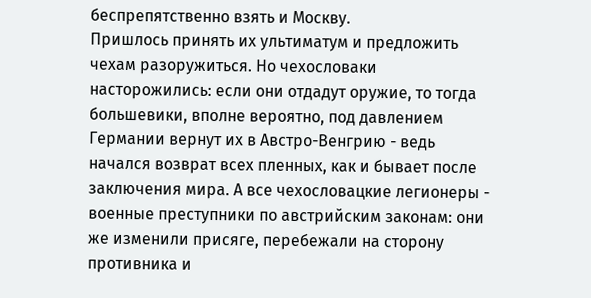беспрепятственно взять и Москву.
Пришлось принять их ультиматум и предложить чехам разоружиться. Но чехословаки насторожились: если они отдадут оружие, то тогда большевики, вполне вероятно, под давлением Германии вернут их в Австро-Венгрию - ведь начался возврат всех пленных, как и бывает после заключения мира. А все чехословацкие легионеры - военные преступники по австрийским законам: они же изменили присяге, перебежали на сторону противника и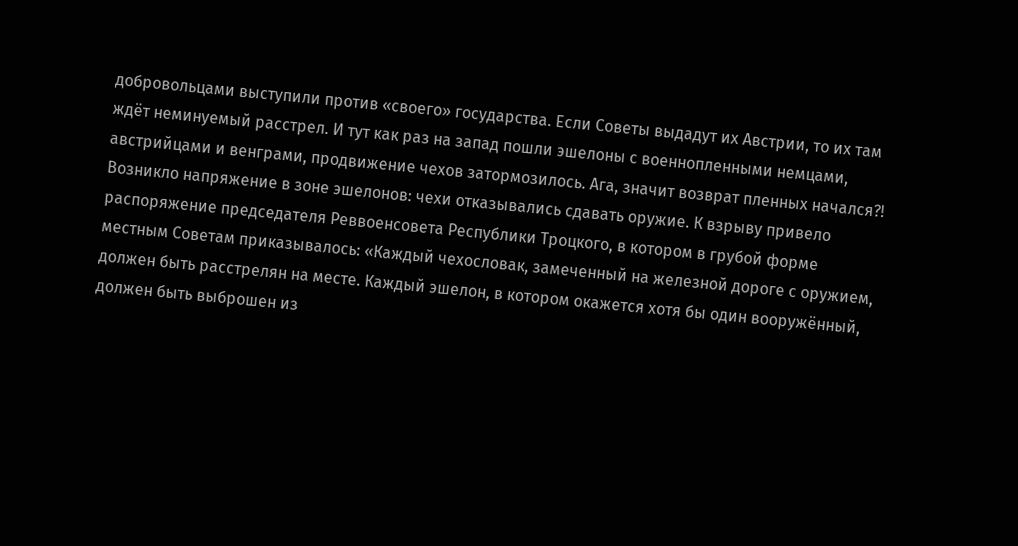добровольцами выступили против «своего» государства. Если Советы выдадут их Австрии, то их там ждёт неминуемый расстрел. И тут как раз на запад пошли эшелоны с военнопленными немцами, австрийцами и венграми, продвижение чехов затормозилось. Ага, значит возврат пленных начался?!
Возникло напряжение в зоне эшелонов: чехи отказывались сдавать оружие. К взрыву привело распоряжение председателя Реввоенсовета Республики Троцкого, в котором в грубой форме местным Советам приказывалось: «Каждый чехословак, замеченный на железной дороге с оружием, должен быть расстрелян на месте. Каждый эшелон, в котором окажется хотя бы один вооружённый, должен быть выброшен из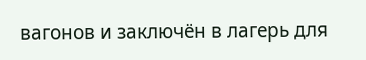вагонов и заключён в лагерь для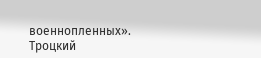военнопленных». Троцкий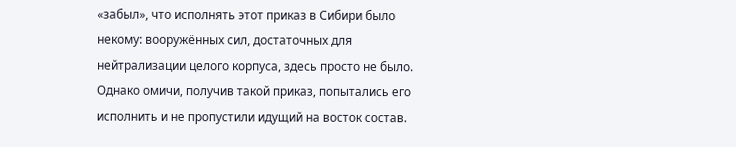«забыл», что исполнять этот приказ в Сибири было некому: вооружённых сил, достаточных для нейтрализации целого корпуса, здесь просто не было.
Однако омичи, получив такой приказ, попытались его исполнить и не пропустили идущий на восток состав.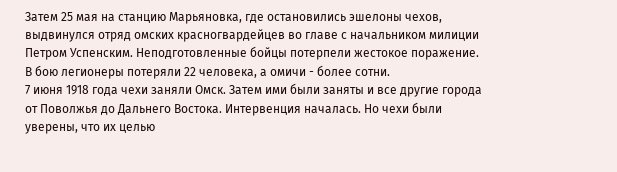Затем 25 мая на станцию Марьяновка, где остановились эшелоны чехов, выдвинулся отряд омских красногвардейцев во главе с начальником милиции Петром Успенским. Неподготовленные бойцы потерпели жестокое поражение. В бою легионеры потеряли 22 человека, а омичи - более сотни.
7 июня 1918 года чехи заняли Омск. Затем ими были заняты и все другие города от Поволжья до Дальнего Востока. Интервенция началась. Но чехи были уверены, что их целью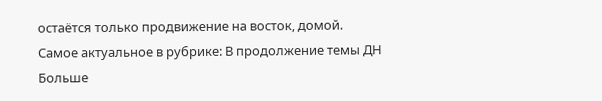остаётся только продвижение на восток, домой.
Самое актуальное в рубрике: В продолжение темы ДН
Больше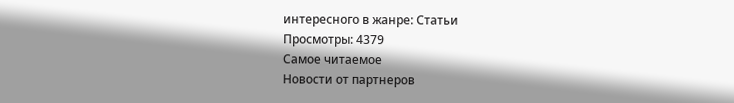интересного в жанре: Статьи
Просмотры: 4379
Самое читаемое
Новости от партнеров